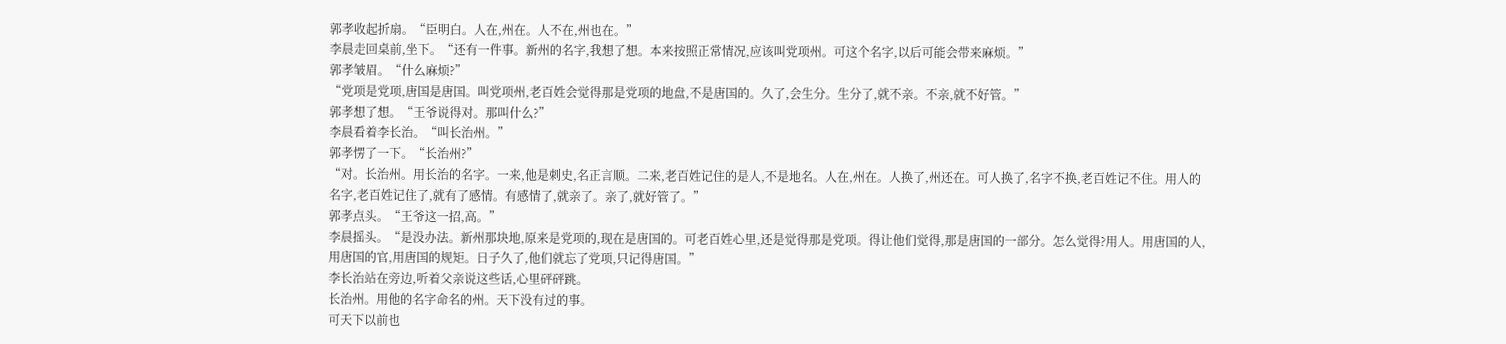郭孝收起折扇。“臣明白。人在,州在。人不在,州也在。”
李晨走回桌前,坐下。“还有一件事。新州的名字,我想了想。本来按照正常情况,应该叫党项州。可这个名字,以后可能会带来麻烦。”
郭孝皱眉。“什么麻烦?”
“党项是党项,唐国是唐国。叫党项州,老百姓会觉得那是党项的地盘,不是唐国的。久了,会生分。生分了,就不亲。不亲,就不好管。”
郭孝想了想。“王爷说得对。那叫什么?”
李晨看着李长治。“叫长治州。”
郭孝愣了一下。“长治州?”
“对。长治州。用长治的名字。一来,他是刺史,名正言顺。二来,老百姓记住的是人,不是地名。人在,州在。人换了,州还在。可人换了,名字不换,老百姓记不住。用人的名字,老百姓记住了,就有了感情。有感情了,就亲了。亲了,就好管了。”
郭孝点头。“王爷这一招,高。”
李晨摇头。“是没办法。新州那块地,原来是党项的,现在是唐国的。可老百姓心里,还是觉得那是党项。得让他们觉得,那是唐国的一部分。怎么觉得?用人。用唐国的人,用唐国的官,用唐国的规矩。日子久了,他们就忘了党项,只记得唐国。”
李长治站在旁边,听着父亲说这些话,心里砰砰跳。
长治州。用他的名字命名的州。天下没有过的事。
可天下以前也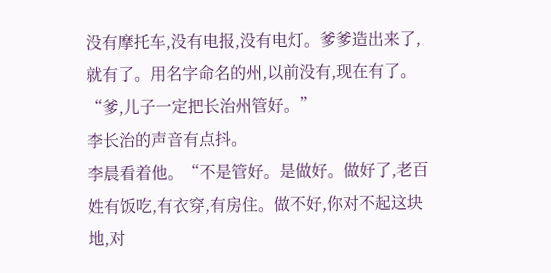没有摩托车,没有电报,没有电灯。爹爹造出来了,就有了。用名字命名的州,以前没有,现在有了。
“爹,儿子一定把长治州管好。”
李长治的声音有点抖。
李晨看着他。“不是管好。是做好。做好了,老百姓有饭吃,有衣穿,有房住。做不好,你对不起这块地,对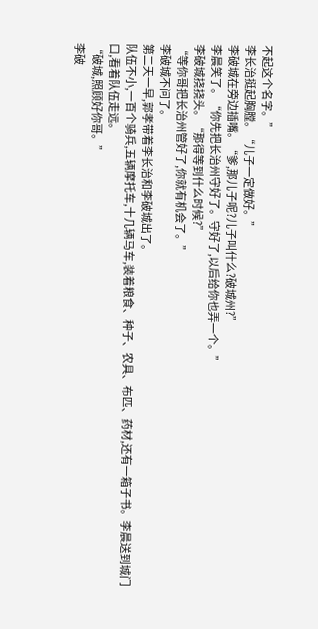不起这个名字。”
李长治挺起胸膛。“儿子一定做好。”
李破城在旁边插嘴。“爹,那儿子呢?儿子叫什么?破城州?”
李晨笑了。“你先把长治州守好了。守好了,以后给你也弄一个。”
李破城挠挠头。“那得等到什么时候?”
“等你哥把长治州管好了,你就有机会了。”
李破城不问了。
第二天一早,郭孝带着李长治和李破城出了。
队伍不小,一百个骑兵,五辆摩托车,十几辆马车,装着粮食、种子、农具、布匹、药材,还有一箱子书。李晨送到城门口,看着队伍走远。
“破城,照顾好你哥。”
李破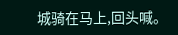城骑在马上,回头喊。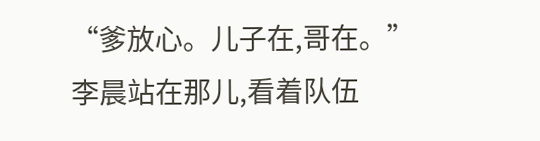“爹放心。儿子在,哥在。”
李晨站在那儿,看着队伍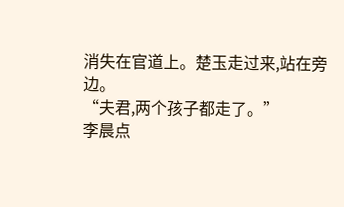消失在官道上。楚玉走过来,站在旁边。
“夫君,两个孩子都走了。”
李晨点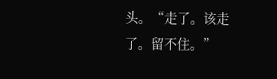头。“走了。该走了。留不住。”